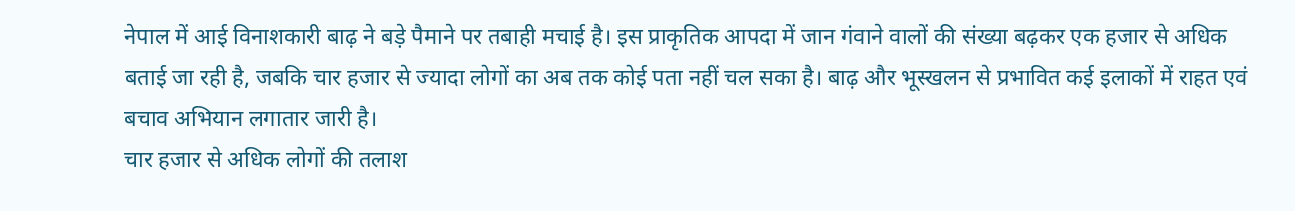नेपाल में आई विनाशकारी बाढ़ ने बड़े पैमाने पर तबाही मचाई है। इस प्राकृतिक आपदा में जान गंवाने वालों की संख्या बढ़कर एक हजार से अधिक बताई जा रही है, जबकि चार हजार से ज्यादा लोगों का अब तक कोई पता नहीं चल सका है। बाढ़ और भूस्खलन से प्रभावित कई इलाकों में राहत एवं बचाव अभियान लगातार जारी है।
चार हजार से अधिक लोगों की तलाश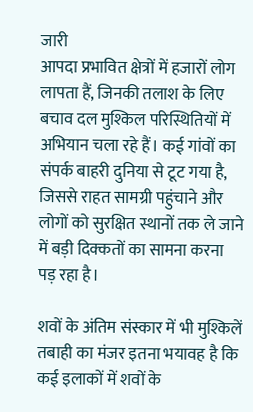जारी
आपदा प्रभावित क्षेत्रों में हजारों लोग लापता हैं, जिनकी तलाश के लिए बचाव दल मुश्किल परिस्थितियों में अभियान चला रहे हैं। कई गांवों का संपर्क बाहरी दुनिया से टूट गया है, जिससे राहत सामग्री पहुंचाने और लोगों को सुरक्षित स्थानों तक ले जाने में बड़ी दिक्कतों का सामना करना पड़ रहा है।

शवों के अंतिम संस्कार में भी मुश्किलें
तबाही का मंजर इतना भयावह है कि कई इलाकों में शवों के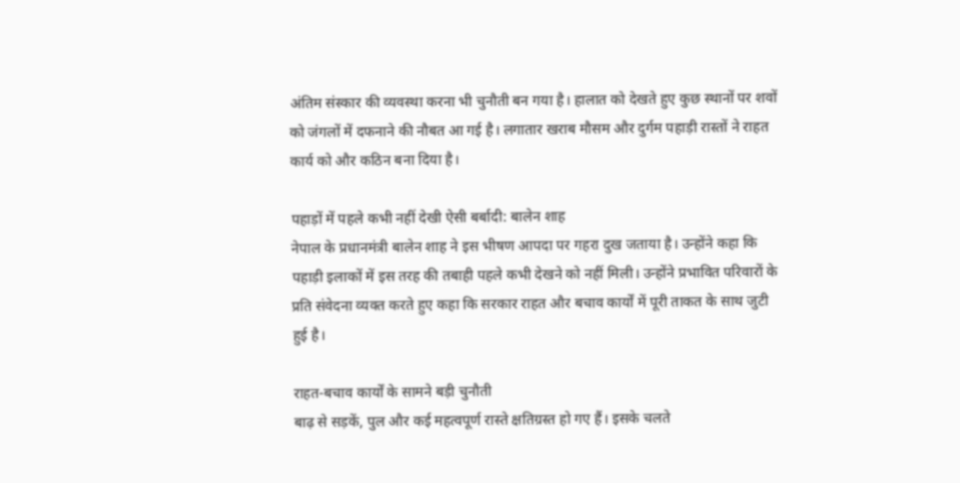अंतिम संस्कार की व्यवस्था करना भी चुनौती बन गया है। हालात को देखते हुए कुछ स्थानों पर शवों को जंगलों में दफनाने की नौबत आ गई है। लगातार खराब मौसम और दुर्गम पहाड़ी रास्तों ने राहत कार्य को और कठिन बना दिया है।

पहाड़ों में पहले कभी नहीं देखी ऐसी बर्बादी: बालेन शाह
नेपाल के प्रधानमंत्री बालेन शाह ने इस भीषण आपदा पर गहरा दुख जताया है। उन्होंने कहा कि पहाड़ी इलाकों में इस तरह की तबाही पहले कभी देखने को नहीं मिली। उन्होंने प्रभावित परिवारों के प्रति संवेदना व्यक्त करते हुए कहा कि सरकार राहत और बचाव कार्यों में पूरी ताकत के साथ जुटी हुई है।

राहत-बचाव कार्यों के सामने बड़ी चुनौती
बाढ़ से सड़कें, पुल और कई महत्वपूर्ण रास्ते क्षतिग्रस्त हो गए हैं। इसके चलते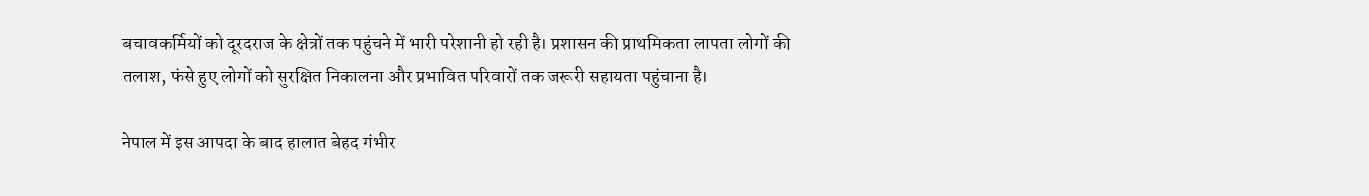बचावकर्मियों को दूरदराज के क्षेत्रों तक पहुंचने में भारी परेशानी हो रही है। प्रशासन की प्राथमिकता लापता लोगों की तलाश, फंसे हुए लोगों को सुरक्षित निकालना और प्रभावित परिवारों तक जरूरी सहायता पहुंचाना है।

नेपाल में इस आपदा के बाद हालात बेहद गंभीर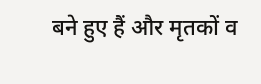बने हुए हैं और मृतकों व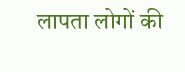लापता लोगों की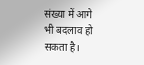संख्या में आगे भी बदलाव हो सकता है।